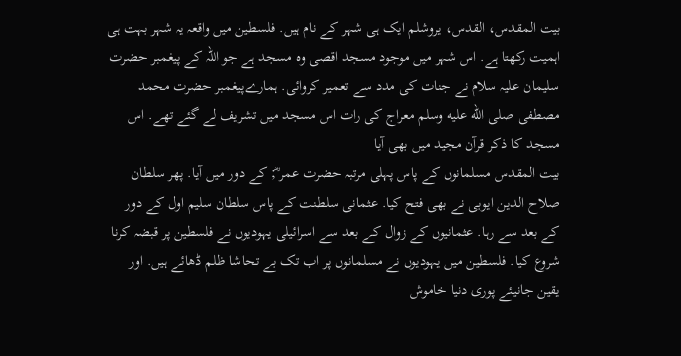بیت المقدس، القدس، یروشلم ایک ہی شہر کے نام ہیں. فلسطین میں واقعہ یہ شہر بہت ہی اہمیت رکھتا ہے. اس شہر میں موجود مسجد اقصی وہ مسجد ہے جو اللہ کے پیغمبر حضرت سلیمان علیہ سلام نے جنات کی مدد سے تعمیر کروائی. ہمارےپیغمبر حضرت محمد مصطفی صلى الله عليه وسلم معراج کی رات اس مسجد میں تشریف لے گئے تھے. اس مسجد کا ذکر قرآن مجید میں بھی آیا
بیت المقدس مسلمانوں کے پاس پہلی مرتبہ حضرت عمر ؓ; کے دور میں آیا. پھر سلطان صلاح الدین ایوبی نے بھی فتح کیا. عثمانی سلطنت کے پاس سلطان سلیم اول کے دور کے بعد سے رہا. عثمانیوں کے زوال کے بعد سے اسرائیلی یہودیوں نے فلسطین پر قبضہ کرنا شروع کیا. فلسطین میں یہودیوں نے مسلمانوں پر اب تک بے تحاشا ظلم ڈھائے ہیں. اور یقین جانیئے پوری دنیا خاموش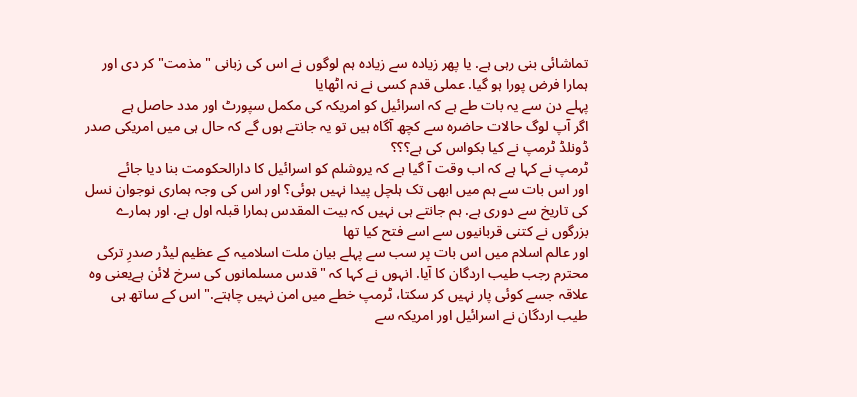تماشائی بنی رہی ہے. یا پھر زیادہ سے زیادہ ہم لوگوں نے اس کی زبانی "مذمت" کر دی اور ہمارا فرض پورا ہو گیا. عملی قدم کسی نے نہ اٹھایا
پہلے دن سے یہ بات طے ہے کہ اسرائیل کو امریکہ کی مکمل سپورٹ اور مدد حاصل ہے
اگر آپ لوگ حالات حاضرہ سے کچھ آگاہ ہیں تو یہ جانتے ہوں گے کہ حال ہی میں امریکی صدر ڈونلڈ ٹرمپ نے کیا بکواس کی ہے؟؟؟
ٹرمپ نے کہا ہے کہ اب وقت آ گیا ہے کہ یروشلم کو اسرائیل کا دارالحکومت بنا دیا جائے
اور اس بات سے ہم میں ابھی تک ہلچل پیدا نہیں ہوئی؟ اور اس کی وجہ ہماری نوجوان نسل کی تاریخ سے دوری ہے. ہم جانتے ہی نہیں کہ بیت المقدس ہمارا قبلہ اول ہے. اور ہمارے بزرگوں نے کتنی قربانیوں سے اسے فتح کیا تھا
اور عالم اسلام میں اس بات پر سب سے پہلے بیان ملت اسلامیہ کے عظیم لیڈر صدرِ ترکی محترم رجب طیب اردگان کا آیا. انہوں نے کہا کہ "قدس مسلمانوں کی سرخ لائن ہےیعنی وہ علاقہ جسے کوئی پار نہیں کر سکتا، ٹرمپ خطے میں امن نہیں چاہتے." اس کے ساتھ ہی طیب اردگان نے اسرائیل اور امریکہ سے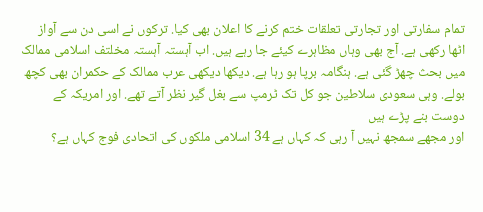تمام سفارتی اور تجارتی تعلقات ختم کرنے کا اعلان بھی کیا. ترکوں نے اسی دن سے آواز اٹھا رکھی ہے. آج بھی وہاں مظاہرے کیئے جا رہے ہیں. اب آہستہ آہستہ مخلتف اسلامی ممالک میں بحث چھڑ گئی ہے. ہنگامہ برپا ہو رہا ہے. دیکھا دیکھی عرب ممالک کے حکمران بھی کچھ بولے. وہی سعودی سلاطین جو کل تک ٹرمپ سے بغل گیر نظر آتے تھے. اور امریکہ کے دوست بنے پڑے ہیں
اور مجھے سمجھ نہیں آ رہی کہ کہاں ہے 34 اسلامی ملکوں کی اتحادی فوج کہاں ہے؟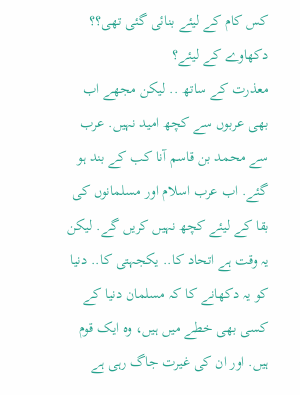کس کام کے لیئے بنائی گئی تھی؟؟ دکھاوے کے لیئے؟
معذرت کے ساتھ .. لیکن مجھے اب بھی عربوں سے کچھ امید نہیں. عرب سے محمد بن قاسم آنا کب کے بند ہو گئے. اب عرب اسلام اور مسلمانوں کی بقا کے لیئے کچھ نہیں کریں گے. لیکن یہ وقت ہے اتحاد کا.. یکجہتی کا.. دنیا کو یہ دکھانے کا کہ مسلمان دنیا کے کسی بھی خطے میں ہیں، وہ ایک قوم ہیں. اور ان کی غیرت جاگ رہی ہے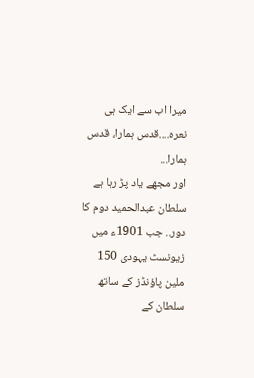میرا اب سے ایک ہی نعرہ....قدس ہمارا، قدس ہمارا...
اور مجھے یاد پڑ رہا ہے سلطان عبدالحمید دوم کا دور.. جب 1901ء میں زیونسٹ یہودی 150 ملین پاؤنڈز کے ساتھ سلطان کے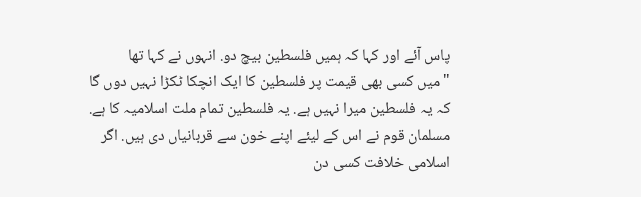پاس آئے اور کہا کہ ہمیں فلسطین بیچ دو. انہوں نے کہا تھا
"میں کسی بھی قیمت پر فلسطین کا ایک انچکا ٹکڑا نہیں دوں گا کہ یہ فلسطین میرا نہیں ہے. یہ فلسطین تمام ملت اسلامیہ کا ہے. مسلمان قوم نے اس کے لیئے اپنے خون سے قربانیاں دی ہیں. اگر اسلامی خلافت کسی دن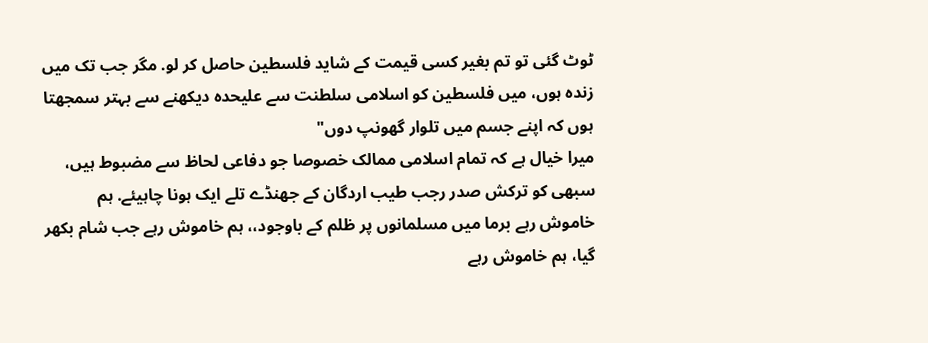ٹوٹ گئی تو تم بغیر کسی قیمت کے شاید فلسطین حاصل کر لو. مگر جب تک میں زندہ ہوں، میں فلسطین کو اسلامی سلطنت سے علیحدہ دیکھنے سے بہتر سمجھتا ہوں کہ اپنے جسم میں تلوار گھونپ دوں"
میرا خیال ہے کہ تمام اسلامی ممالک خصوصا جو دفاعی لحاظ سے مضبوط ہیں، سبھی کو ترکش صدر رجب طیب اردگان کے جھنڈے تلے ایک ہونا چاہیئے. ہم خاموش رہے برما میں مسلمانوں پر ظلم کے باوجود،، ہم خاموش رہے جب شام بکھر گیا، ہم خاموش رہے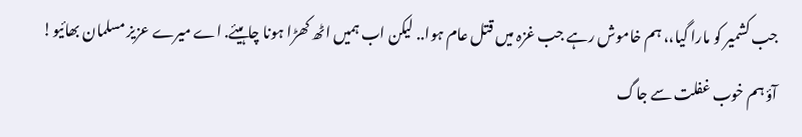جب کشمیر کو مارا گیا،، ہم خاموش رہے جب غزہ میں قتل عام ہوا.. لیکن اب ہمیں اٹھ کھڑا ہونا چاہیئے. اے میرے عزیز مسلمان بھائیو! آؤ ہم خوب غفلت سے جاگ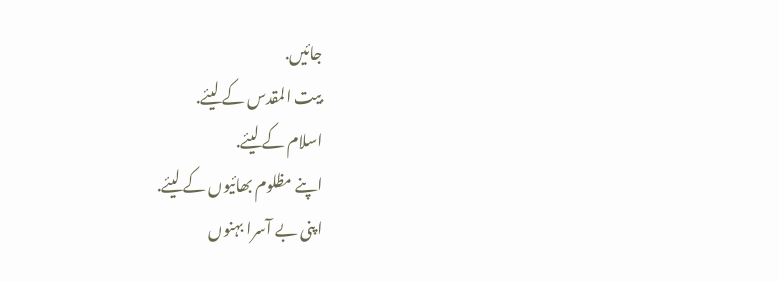جائیں.
بیت المقدس کے لیئے.
اسلام کے لیئے.
اپنے مظلوم بھائیوں کے لیئے.
اپنی بے آسرا بہنوں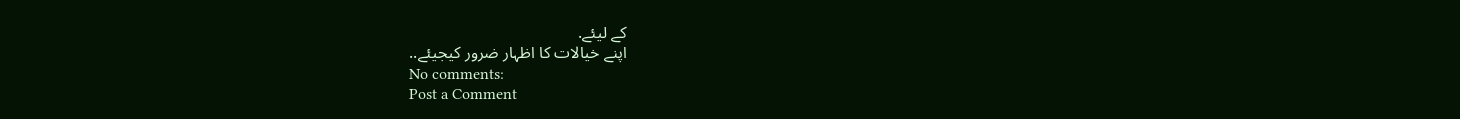کے لیئے.
اپنے خیالات کا اظہار ضرور کیجیئے..
No comments:
Post a Comment